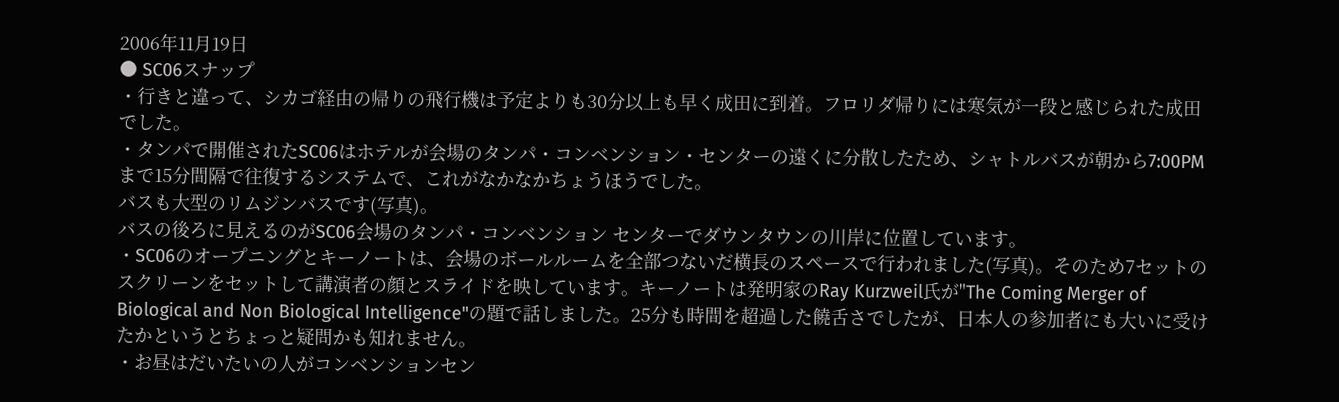2006年11月19日
● SC06スナップ
・行きと違って、シカゴ経由の帰りの飛行機は予定よりも30分以上も早く成田に到着。フロリダ帰りには寒気が一段と感じられた成田でした。
・タンパで開催されたSC06はホテルが会場のタンパ・コンベンション・センターの遠くに分散したため、シャトルバスが朝から7:00PMまで15分間隔で往復するシステムで、これがなかなかちょうほうでした。
バスも大型のリムジンバスです(写真)。
バスの後ろに見えるのがSC06会場のタンパ・コンベンション センターでダウンタウンの川岸に位置しています。
・SC06のオープニングとキーノートは、会場のボールルームを全部つないだ横長のスペースで行われました(写真)。そのため7セットのスクリーンをセットして講演者の顔とスライドを映しています。キーノートは発明家のRay Kurzweil氏が"The Coming Merger of Biological and Non Biological Intelligence"の題で話しました。25分も時間を超過した饒舌さでしたが、日本人の参加者にも大いに受けたかというとちょっと疑問かも知れません。
・お昼はだいたいの人がコンベンションセン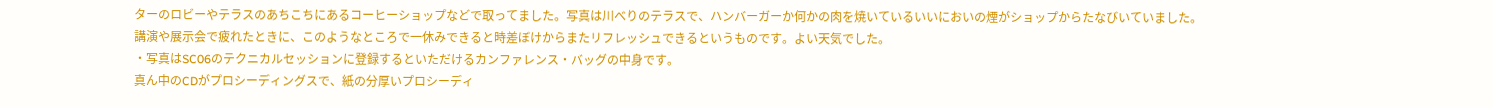ターのロビーやテラスのあちこちにあるコーヒーショップなどで取ってました。写真は川べりのテラスで、ハンバーガーか何かの肉を焼いているいいにおいの煙がショップからたなびいていました。
講演や展示会で疲れたときに、このようなところで一休みできると時差ぼけからまたリフレッシュできるというものです。よい天気でした。
・写真はSC06のテクニカルセッションに登録するといただけるカンファレンス・バッグの中身です。
真ん中のCDがプロシーディングスで、紙の分厚いプロシーディ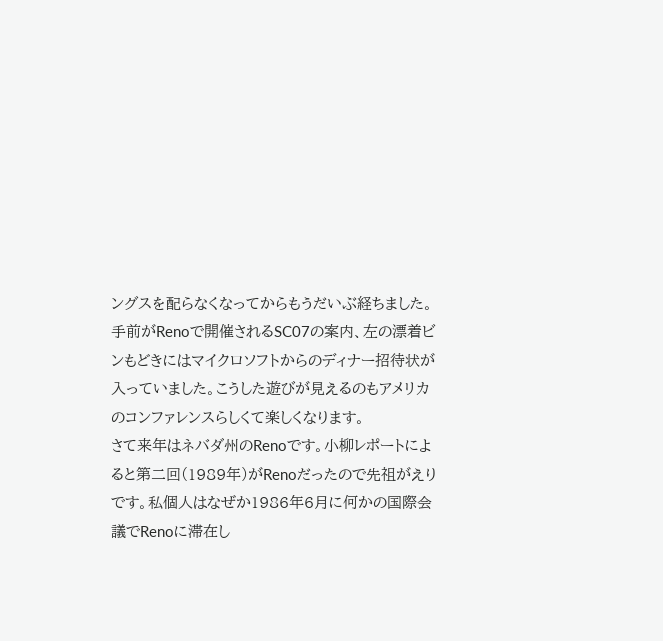ングスを配らなくなってからもうだいぶ経ちました。
手前がRenoで開催されるSC07の案内、左の漂着ビンもどきにはマイクロソフトからのディナー招待状が入っていました。こうした遊びが見えるのもアメリカのコンファレンスらしくて楽しくなります。
さて来年はネバダ州のRenoです。小柳レポートによると第二回(1989年)がRenoだったので先祖がえりです。私個人はなぜか1986年6月に何かの国際会議でRenoに滞在し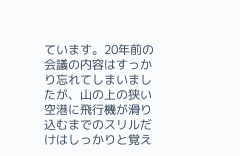ています。20年前の会議の内容はすっかり忘れてしまいましたが、山の上の狭い空港に飛行機が滑り込むまでのスリルだけはしっかりと覚え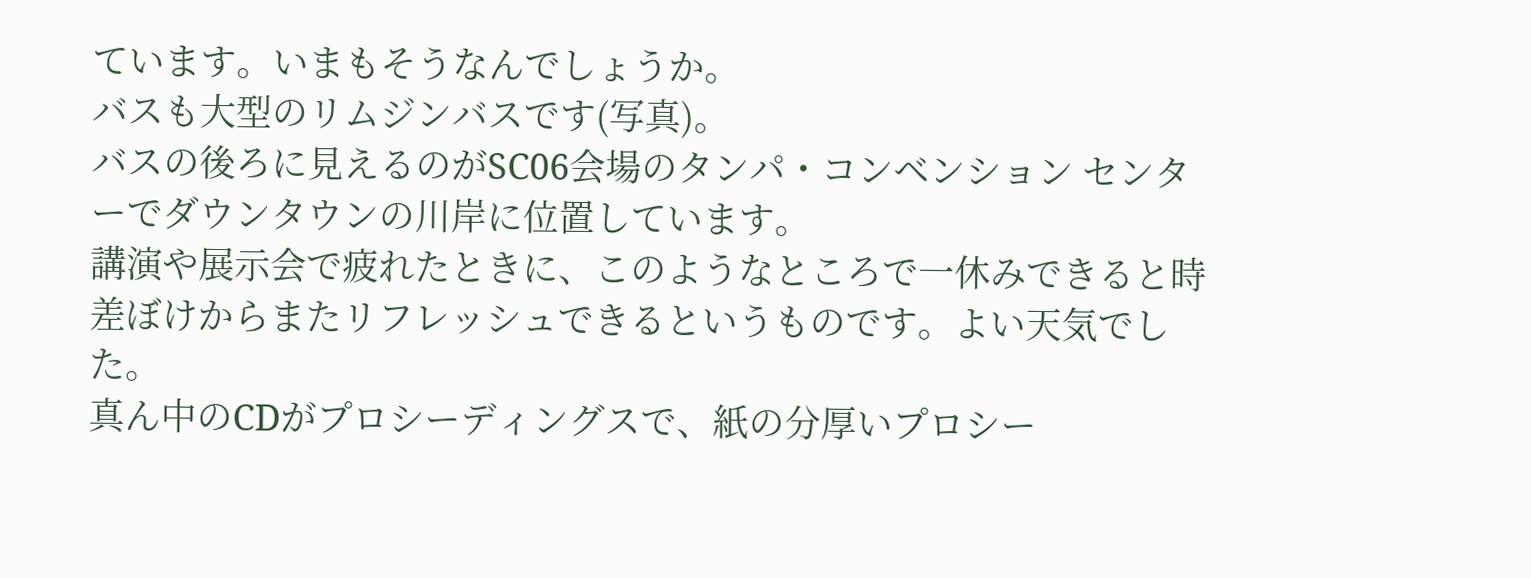ています。いまもそうなんでしょうか。
バスも大型のリムジンバスです(写真)。
バスの後ろに見えるのがSC06会場のタンパ・コンベンション センターでダウンタウンの川岸に位置しています。
講演や展示会で疲れたときに、このようなところで一休みできると時差ぼけからまたリフレッシュできるというものです。よい天気でした。
真ん中のCDがプロシーディングスで、紙の分厚いプロシー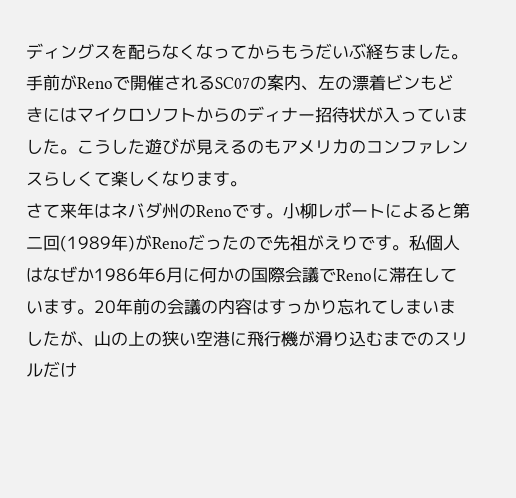ディングスを配らなくなってからもうだいぶ経ちました。
手前がRenoで開催されるSC07の案内、左の漂着ビンもどきにはマイクロソフトからのディナー招待状が入っていました。こうした遊びが見えるのもアメリカのコンファレンスらしくて楽しくなります。
さて来年はネバダ州のRenoです。小柳レポートによると第二回(1989年)がRenoだったので先祖がえりです。私個人はなぜか1986年6月に何かの国際会議でRenoに滞在しています。20年前の会議の内容はすっかり忘れてしまいましたが、山の上の狭い空港に飛行機が滑り込むまでのスリルだけ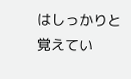はしっかりと覚えてい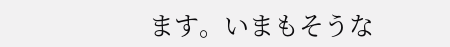ます。いまもそうな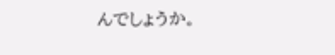んでしょうか。